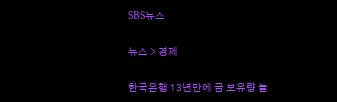SBS뉴스

뉴스 > 경제

한국은행 13년만에 금 보유량 늘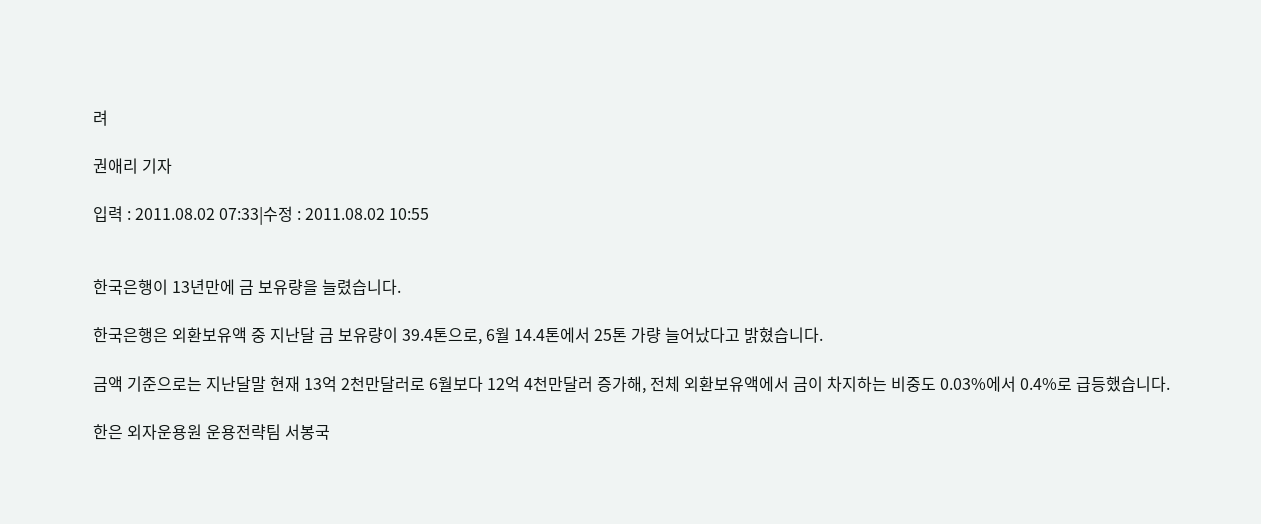려

권애리 기자

입력 : 2011.08.02 07:33|수정 : 2011.08.02 10:55


한국은행이 13년만에 금 보유량을 늘렸습니다.

한국은행은 외환보유액 중 지난달 금 보유량이 39.4톤으로, 6월 14.4톤에서 25톤 가량 늘어났다고 밝혔습니다.

금액 기준으로는 지난달말 현재 13억 2천만달러로 6월보다 12억 4천만달러 증가해, 전체 외환보유액에서 금이 차지하는 비중도 0.03%에서 0.4%로 급등했습니다.

한은 외자운용원 운용전략팀 서봉국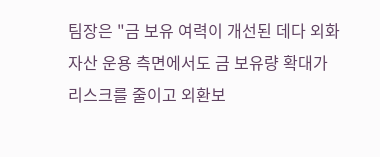팀장은 "금 보유 여력이 개선된 데다 외화자산 운용 측면에서도 금 보유량 확대가 리스크를 줄이고 외환보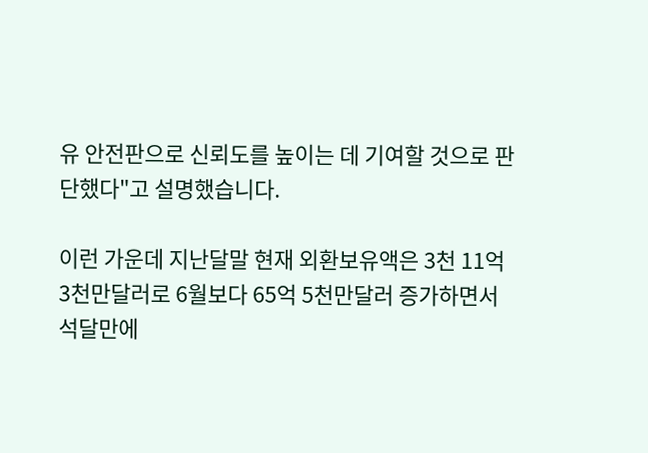유 안전판으로 신뢰도를 높이는 데 기여할 것으로 판단했다"고 설명했습니다.

이런 가운데 지난달말 현재 외환보유액은 3천 11억 3천만달러로 6월보다 65억 5천만달러 증가하면서 석달만에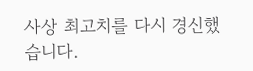사상 최고치를 다시 경신했습니다.